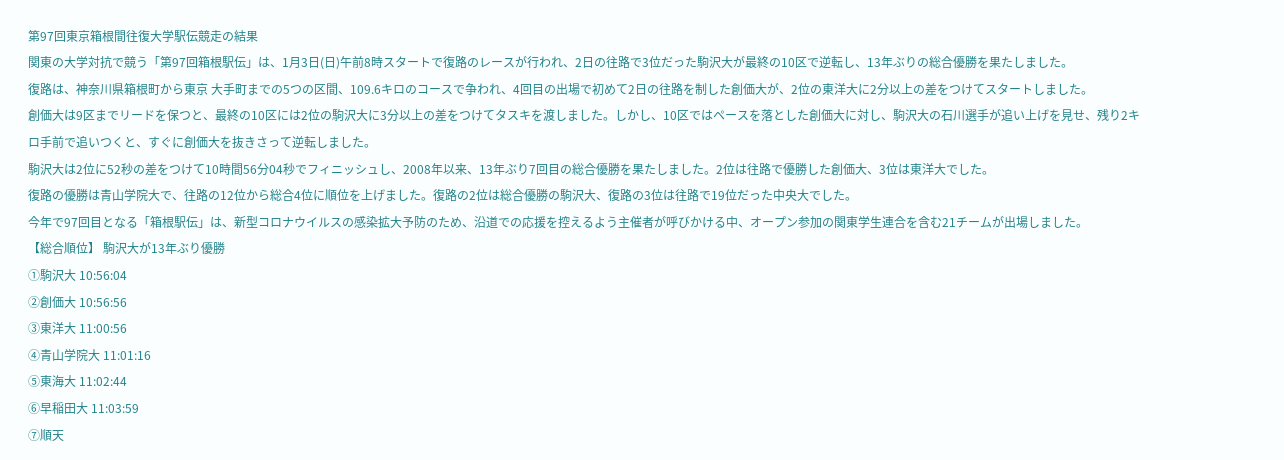第97回東京箱根間往復大学駅伝競走の結果
関東の大学対抗で競う「第97回箱根駅伝」は、1月3日(日)午前8時スタートで復路のレースが行われ、2日の往路で3位だった駒沢大が最終の10区で逆転し、13年ぶりの総合優勝を果たしました。
復路は、神奈川県箱根町から東京 大手町までの5つの区間、109.6キロのコースで争われ、4回目の出場で初めて2日の往路を制した創価大が、2位の東洋大に2分以上の差をつけてスタートしました。
創価大は9区までリードを保つと、最終の10区には2位の駒沢大に3分以上の差をつけてタスキを渡しました。しかし、10区ではペースを落とした創価大に対し、駒沢大の石川選手が追い上げを見せ、残り2キロ手前で追いつくと、すぐに創価大を抜きさって逆転しました。
駒沢大は2位に52秒の差をつけて10時間56分04秒でフィニッシュし、2008年以来、13年ぶり7回目の総合優勝を果たしました。2位は往路で優勝した創価大、3位は東洋大でした。
復路の優勝は青山学院大で、往路の12位から総合4位に順位を上げました。復路の2位は総合優勝の駒沢大、復路の3位は往路で19位だった中央大でした。
今年で97回目となる「箱根駅伝」は、新型コロナウイルスの感染拡大予防のため、沿道での応援を控えるよう主催者が呼びかける中、オープン参加の関東学生連合を含む21チームが出場しました。
【総合順位】 駒沢大が13年ぶり優勝
①駒沢大 10:56:04
②創価大 10:56:56
③東洋大 11:00:56
④青山学院大 11:01:16
⑤東海大 11:02:44
⑥早稲田大 11:03:59
⑦順天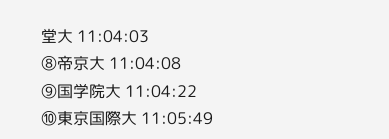堂大 11:04:03
⑧帝京大 11:04:08
⑨国学院大 11:04:22
⑩東京国際大 11:05:49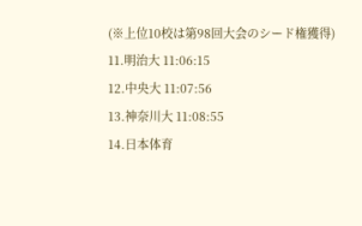(※上位10校は第98回大会のシード権獲得)
11.明治大 11:06:15
12.中央大 11:07:56
13.神奈川大 11:08:55
14.日本体育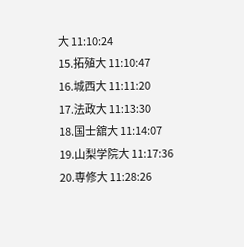大 11:10:24
15.拓殖大 11:10:47
16.城西大 11:11:20
17.法政大 11:13:30
18.国士舘大 11:14:07
19.山梨学院大 11:17:36
20.専修大 11:28:26